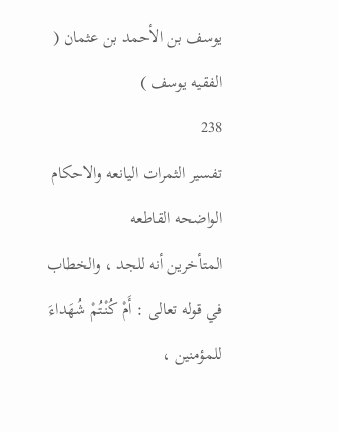يوسف بن الأحمد بن عثمان ( الفقيه يوسف )
238
تفسير الثمرات اليانعه والاحكام الواضحه القاطعه
المتأخرين أنه للجد ، والخطاب في قوله تعالى : أَمْ كُنْتُمْ شُهَداءَ للمؤمنين ،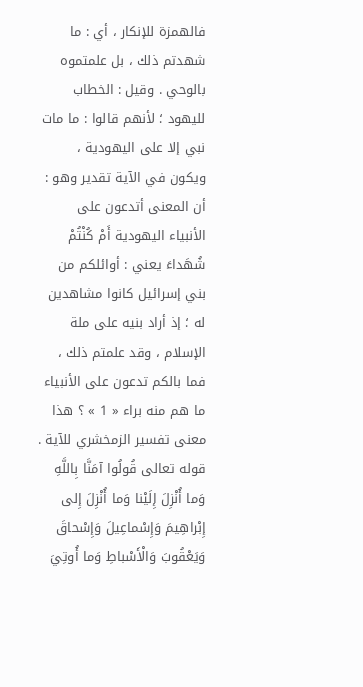فالهمزة للإنكار ، أي : ما شهدتم ذلك ، بل علمتموه بالوحي . وقيل : الخطاب لليهود ؛ لأنهم قالوا : ما مات نبي إلا على اليهودية ، ويكون في الآية تقدير وهو : أن المعنى أتدعون على الأنبياء اليهودية أَمْ كُنْتُمْ شُهَداءَ يعني : أوائلكم من بني إسرائيل كانوا مشاهدين له ؛ إذ أراد بنيه على ملة الإسلام ، وقد علمتم ذلك ، فما بالكم تدعون على الأنبياء ما هم منه براء « 1 » ؟ هذا معنى تفسير الزمخشري للآية . قوله تعالى قُولُوا آمَنَّا بِاللَّهِ وَما أُنْزِلَ إِلَيْنا وَما أُنْزِلَ إِلى إِبْراهِيمَ وَإِسْماعِيلَ وَإِسْحاقَ وَيَعْقُوبَ وَالْأَسْباطِ وَما أُوتِيَ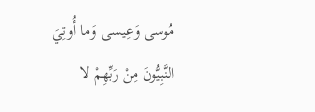مُوسى وَعِيسى وَما أُوتِيَ النَّبِيُّونَ مِنْ رَبِّهِمْ لا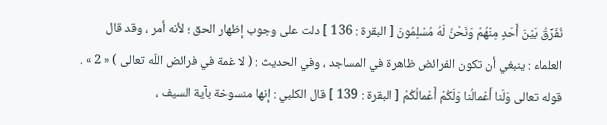نُفَرِّقُ بَيْنَ أَحَدٍ مِنْهُمْ وَنَحْنُ لَهُ مُسْلِمُونَ [ البقرة : 136 ] دلت على وجوب إظهار الحق ؛ لأنه أمر ، وقد قال العلماء : ينبغي أن تكون الفرائض ظاهرة في المساجد ، وفي الحديث : ( لا غمة في فرائض اللّه تعالى ) « 2 » . قوله تعالى وَلَنا أَعْمالُنا وَلَكُمْ أَعْمالُكُمْ [ البقرة : 139 ] قال الكلبي : إنها منسوخة بآية السيف ،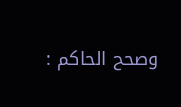وصحح الحاكم :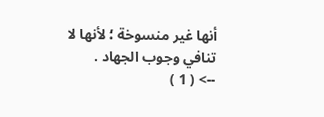أنها غير منسوخة ؛ لأنها لا تنافي وجوب الجهاد .
--> ( 1 )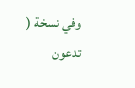وفي نسخة ( تدعون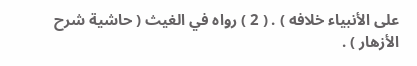على الأنبياء خلافه ) . ( 2 ) رواه في الغيث ( حاشية شرح الأزهار ) .